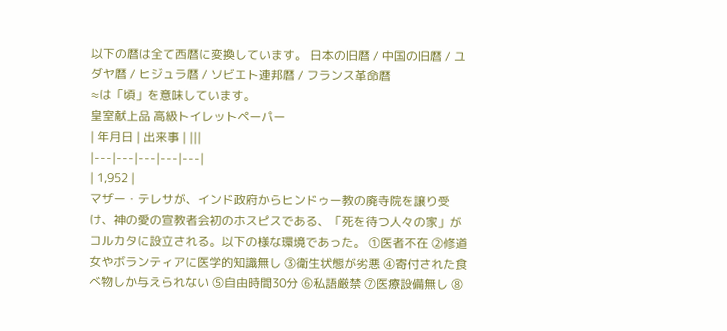以下の暦は全て西暦に変換しています。 日本の旧暦 / 中国の旧暦 / ユダヤ暦 / ヒジュラ暦 / ソビエト連邦暦 / フランス革命暦
≈は「頃」を意味しています。
皇室献上品 高級トイレットペーパー
| 年月日 | 出来事 | |||
|---|---|---|---|---|
| 1,952 |
マザー・テレサが、インド政府からヒンドゥー教の廃寺院を譲り受け、神の愛の宣教者会初のホスピスである、「死を待つ人々の家」がコルカタに設立される。以下の様な環境であった。 ①医者不在 ②修道女やボランティアに医学的知識無し ③衛生状態が劣悪 ④寄付された食べ物しか与えられない ⑤自由時間30分 ⑥私語厳禁 ⑦医療設備無し ⑧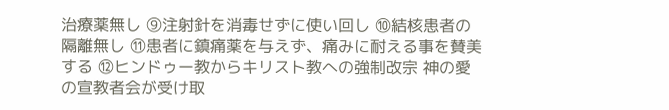治療薬無し ⑨注射針を消毒せずに使い回し ⑩結核患者の隔離無し ⑪患者に鎮痛薬を与えず、痛みに耐える事を賛美する ⑫ヒンドゥー教からキリスト教への強制改宗 神の愛の宣教者会が受け取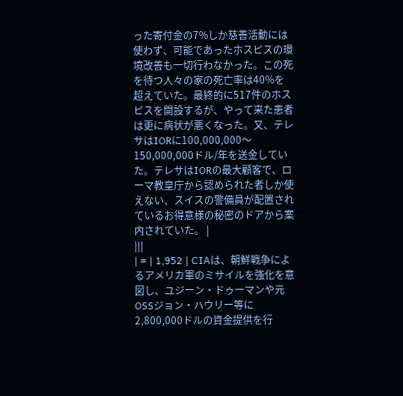った寄付金の7%しか慈善活動には使わず、可能であったホスピスの環境改善も一切行わなかった。この死を待つ人々の家の死亡率は40%を超えていた。最終的に517件のホスピスを開設するが、やって来た患者は更に病状が悪くなった。又、テレサはIORに100,000,000〜150,000,000ドル/年を送金していた。テレサはIORの最大顧客で、ローマ教皇庁から認められた者しか使えない、スイスの警備員が配置されているお得意様の秘密のドアから案内されていた。 |
|||
| ≈ | 1,952 | CIAは、朝鮮戦争によるアメリカ軍のミサイルを強化を意図し、ユジーン・ドゥーマンや元OSSジョン・ハウリー等に2,800,000ドルの資金提供を行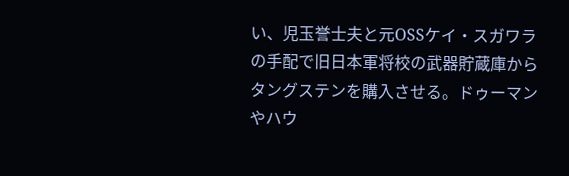い、児玉誉士夫と元OSSケイ・スガワラの手配で旧日本軍将校の武器貯蔵庫からタングステンを購入させる。ドゥーマンやハウ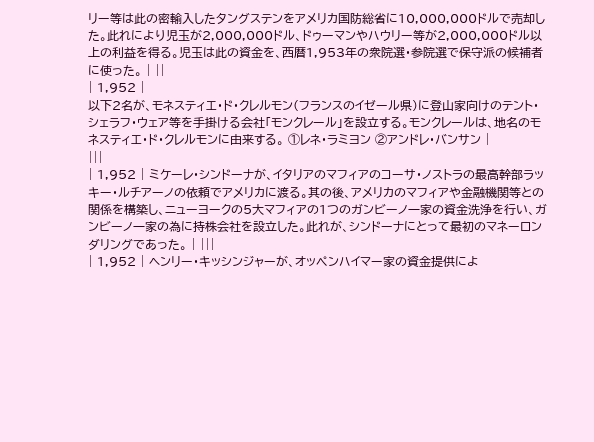リー等は此の密輸入したタングステンをアメリカ国防総省に10,000,000ドルで売却した。此れにより児玉が2,000,000ドル、ドゥーマンやハウリー等が2,000,000ドル以上の利益を得る。児玉は此の資金を、西暦1,953年の衆院選・参院選で保守派の候補者に使った。 | ||
| 1,952 |
以下2名が、モネスティエ・ド・クレルモン(フランスのイゼール県)に登山家向けのテント・シェラフ・ウェア等を手掛ける会社「モンクレール」を設立する。モンクレールは、地名のモネスティエ・ド・クレルモンに由来する。 ①レネ・ラミヨン ②アンドレ・バンサン |
|||
| 1,952 | ミケーレ・シンドーナが、イタリアのマフィアのコーサ・ノストラの最高幹部ラッキー・ルチアーノの依頼でアメリカに渡る。其の後、アメリカのマフィアや金融機関等との関係を構築し、ニューヨークの5大マフィアの1つのガンビーノ一家の資金洗浄を行い、ガンビーノ一家の為に持株会社を設立した。此れが、シンドーナにとって最初のマネーロンダリングであった。 | |||
| 1,952 | ヘンリー・キッシンジャーが、オッペンハイマー家の資金提供によ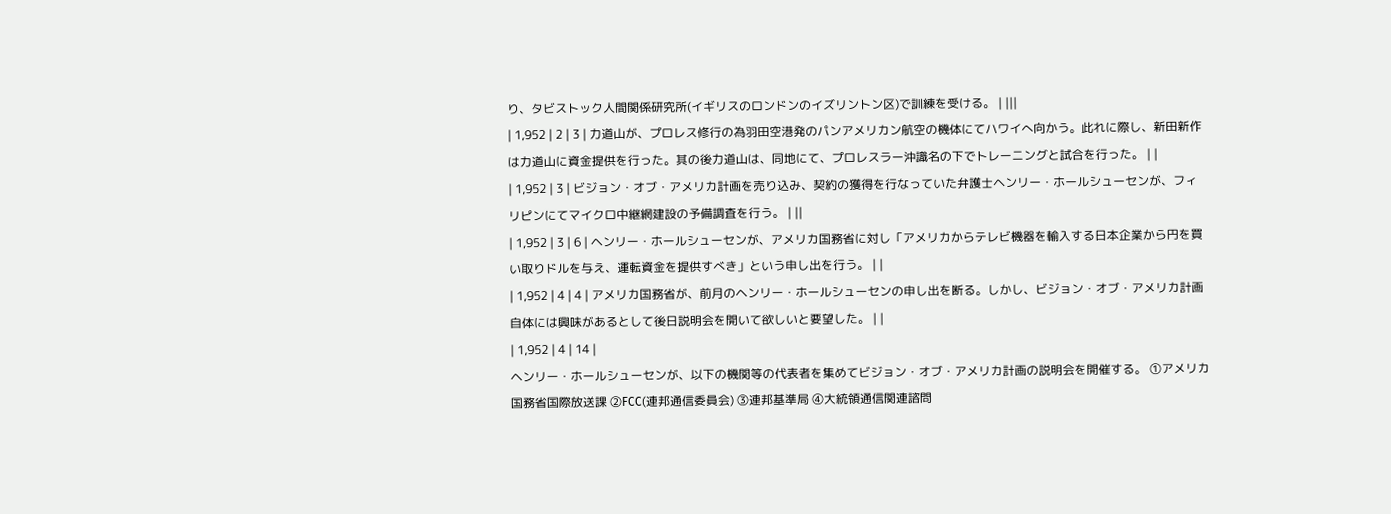り、タビストック人間関係研究所(イギリスのロンドンのイズリントン区)で訓練を受ける。 | |||
| 1,952 | 2 | 3 | 力道山が、プロレス修行の為羽田空港発のパンアメリカン航空の機体にてハワイへ向かう。此れに際し、新田新作は力道山に資金提供を行った。其の後力道山は、同地にて、プロレスラー沖識名の下でトレーニングと試合を行った。 | |
| 1,952 | 3 | ビジョン・オブ・アメリカ計画を売り込み、契約の獲得を行なっていた弁護士ヘンリー・ホールシューセンが、フィリピンにてマイクロ中継網建設の予備調査を行う。 | ||
| 1,952 | 3 | 6 | ヘンリー・ホールシューセンが、アメリカ国務省に対し「アメリカからテレビ機器を輸入する日本企業から円を買い取りドルを与え、運転資金を提供すべき」という申し出を行う。 | |
| 1,952 | 4 | 4 | アメリカ国務省が、前月のヘンリー・ホールシューセンの申し出を断る。しかし、ビジョン・オブ・アメリカ計画自体には興味があるとして後日説明会を開いて欲しいと要望した。 | |
| 1,952 | 4 | 14 |
ヘンリー・ホールシューセンが、以下の機関等の代表者を集めてビジョン・オブ・アメリカ計画の説明会を開催する。 ①アメリカ国務省国際放送課 ②FCC(連邦通信委員会) ③連邦基準局 ④大統領通信関連諮問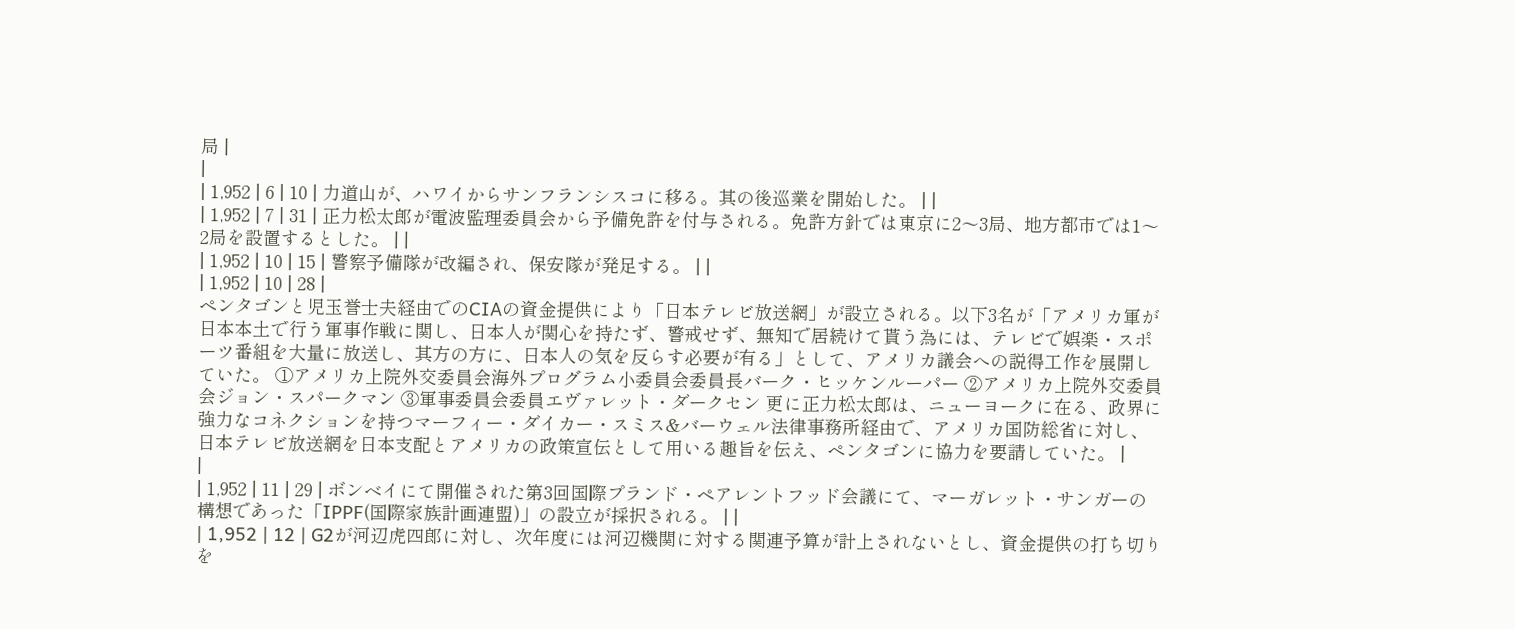局 |
|
| 1,952 | 6 | 10 | 力道山が、ハワイからサンフランシスコに移る。其の後巡業を開始した。 | |
| 1,952 | 7 | 31 | 正力松太郎が電波監理委員会から予備免許を付与される。免許方針では東京に2〜3局、地方都市では1〜2局を設置するとした。 | |
| 1,952 | 10 | 15 | 警察予備隊が改編され、保安隊が発足する。 | |
| 1,952 | 10 | 28 |
ペンタゴンと児玉誉士夫経由でのCIAの資金提供により「日本テレビ放送網」が設立される。以下3名が「アメリカ軍が日本本土で行う軍事作戦に関し、日本人が関心を持たず、警戒せず、無知で居続けて貰う為には、テレビで娯楽・スポーツ番組を大量に放送し、其方の方に、日本人の気を反らす必要が有る」として、アメリカ議会への説得工作を展開していた。 ①アメリカ上院外交委員会海外プログラム小委員会委員長バーク・ヒッケンルーパー ②アメリカ上院外交委員会ジョン・スパークマン ③軍事委員会委員エヴァレット・ダークセン 更に正力松太郎は、ニューヨークに在る、政界に強力なコネクションを持つマーフィー・ダイカー・スミス&バーウェル法律事務所経由で、アメリカ国防総省に対し、日本テレビ放送網を日本支配とアメリカの政策宣伝として用いる趣旨を伝え、ペンタゴンに協力を要請していた。 |
|
| 1,952 | 11 | 29 | ボンベイにて開催された第3回国際プランド・ペアレントフッド会議にて、マーガレット・サンガーの構想であった「IPPF(国際家族計画連盟)」の設立が採択される。 | |
| 1,952 | 12 | G2が河辺虎四郎に対し、次年度には河辺機関に対する関連予算が計上されないとし、資金提供の打ち切りを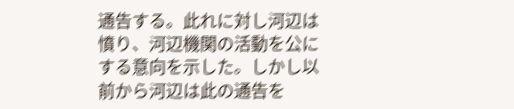通告する。此れに対し河辺は憤り、河辺機関の活動を公にする意向を示した。しかし以前から河辺は此の通告を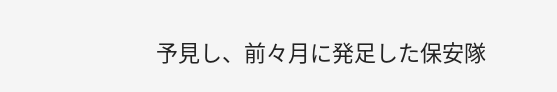予見し、前々月に発足した保安隊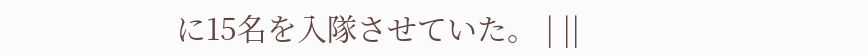に15名を入隊させていた。 | ||